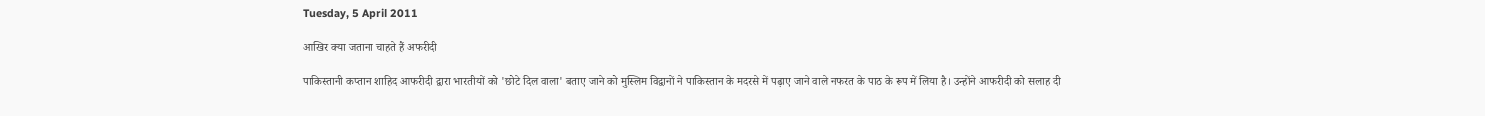Tuesday, 5 April 2011

आखिर क्या जताना चाहते हैं अफरीदी

पाकिस्‍तानी कप्‍तान शाहिद आफरीदी द्वारा भारतीयों को 'छोटे दिल वाला' बताए जाने को मुस्लिम विद्वानों ने पाकिस्‍तान के मदरसे में पढ़ाए जाने वाले नफरत के पाठ के रूप में लिया है। उन्‍होंने आफरीदी को सलाह दी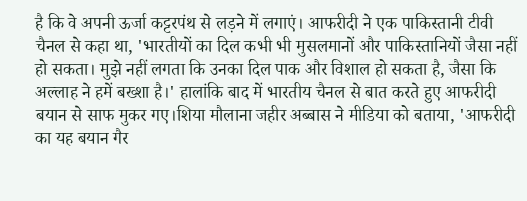है कि वे अपनी ऊर्जा कट्टरपंथ से लड़ने में लगाएं। आफरीदी ने एक पाकिस्‍तानी टीवी चैनल से कहा था, 'भारतीयों का दिल कभी भी मु‍सलमानों और पाकिस्‍तानियों जैसा नहीं हो सकता। मुझे नहीं लगता कि उनका दिल पाक और विशाल हो सकता है, जैसा कि अल्‍लाह ने हमें बख्‍शा है।' हालांकि बाद में भारतीय चैनल से बात करते हुए आफरीदी बयान से साफ मुकर गए।शिया मौलाना जहीर अब्‍बास ने मीडिया को बताया, 'आफरीदी का यह बयान गैर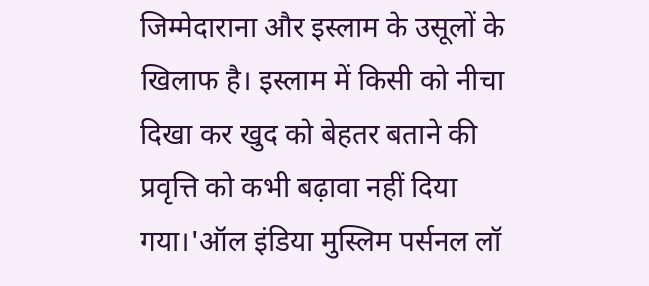जिम्‍मेदाराना और इस्‍लाम के उसूलों के खिलाफ है। इस्‍लाम में किसी को नीचा दिखा कर खुद को बेहतर बताने की प्रवृत्ति को कभी बढ़ावा नहीं दिया गया।'ऑल इंडिया मुस्लिम पर्सनल लॉ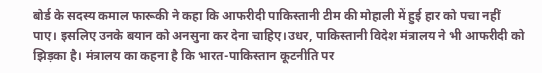बोर्ड के सदस्‍य कमाल फारूकी ने कहा कि आफरीदी पाकिस्‍तानी टीम की मोहाली में हुई हार को पचा नहीं पाए। इ‍सलिए उनके बयान को अनसुना कर देना चाहिए।उधर, पाकिस्‍तानी विदेश मंत्रालय ने भी आफरीदी को झिड़का है। मंत्रालय का कहना है कि भारत-पाकिस्‍तान कूटनीति पर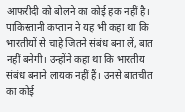आफरीदी को बोलने का कोई हक नहीं है। पाकिस्‍तानी कप्‍तान ने यह भी कहा था कि भारतीयों से चाहे जितने संबंध बना लें, बात नहीं बनेगी। उन्‍होंने कहा था कि भारतीय संबंध बनाने लायक नहीं हैं। उनसे बातचीत का कोई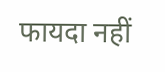फायदा नहीं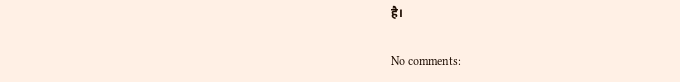है।

No comments: